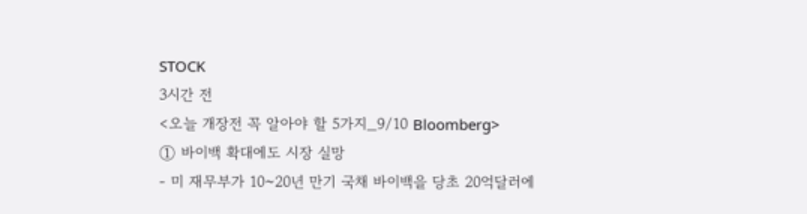STOCK
3시간 전
<오늘 개장전 꼭 알아야 할 5가지_9/10 Bloomberg>
① 바이백 확대에도 시장 실망
- 미 재무부가 10~20년 만기 국채 바이백을 당초 20억달러에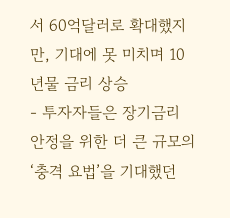서 60억달러로 확대했지만, 기대에 못 미치며 10년물 금리 상승
- 투자자들은 장기금리 안정을 위한 더 큰 규모의 ‘충격 요법’을 기대했던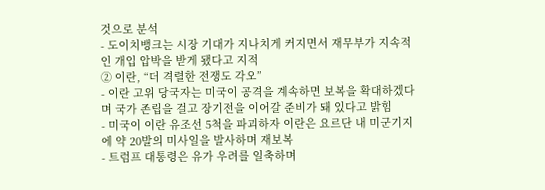것으로 분석
- 도이치뱅크는 시장 기대가 지나치게 커지면서 재무부가 지속적인 개입 압박을 받게 됐다고 지적
② 이란, “더 격렬한 전쟁도 각오”
- 이란 고위 당국자는 미국이 공격을 계속하면 보복을 확대하겠다며 국가 존립을 걸고 장기전을 이어갈 준비가 돼 있다고 밝힘
- 미국이 이란 유조선 5척을 파괴하자 이란은 요르단 내 미군기지에 약 20발의 미사일을 발사하며 재보복
- 트럼프 대통령은 유가 우려를 일축하며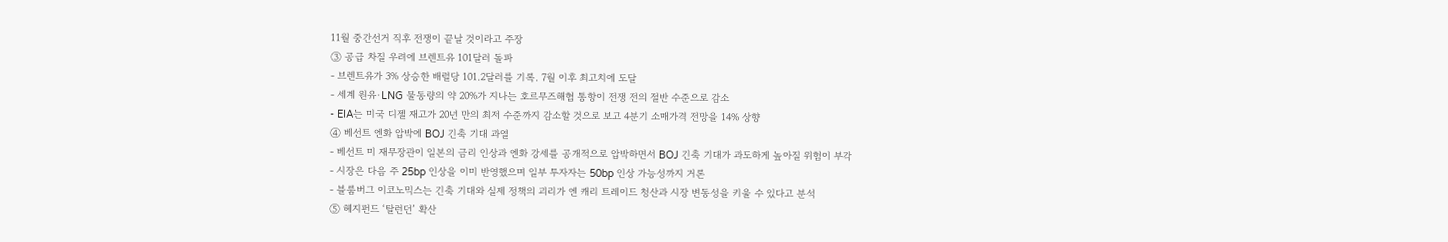11월 중간선거 직후 전쟁이 끝날 것이라고 주장
③ 공급 차질 우려에 브렌트유 101달러 돌파
- 브렌트유가 3% 상승한 배럴당 101.2달러를 기록. 7월 이후 최고치에 도달
- 세계 원유·LNG 물동량의 약 20%가 지나는 호르무즈해협 통항이 전쟁 전의 절반 수준으로 감소
- EIA는 미국 디젤 재고가 20년 만의 최저 수준까지 감소할 것으로 보고 4분기 소매가격 전망을 14% 상향
④ 베선트 엔화 압박에 BOJ 긴축 기대 과열
- 베선트 미 재무장관이 일본의 금리 인상과 엔화 강세를 공개적으로 압박하면서 BOJ 긴축 기대가 과도하게 높아질 위험이 부각
- 시장은 다음 주 25bp 인상을 이미 반영했으며 일부 투자자는 50bp 인상 가능성까지 거론
- 블룸버그 이코노믹스는 긴축 기대와 실제 정책의 괴리가 엔 캐리 트레이드 청산과 시장 변동성을 키울 수 있다고 분석
⑤ 헤지펀드 ‘탈런던’ 확산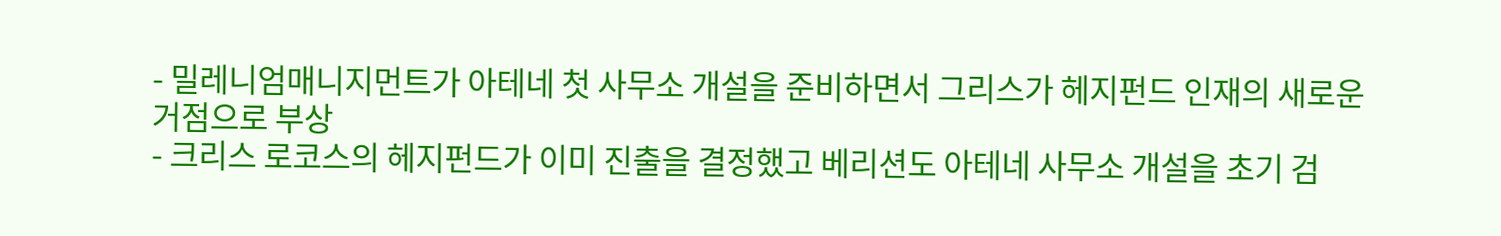- 밀레니엄매니지먼트가 아테네 첫 사무소 개설을 준비하면서 그리스가 헤지펀드 인재의 새로운 거점으로 부상
- 크리스 로코스의 헤지펀드가 이미 진출을 결정했고 베리션도 아테네 사무소 개설을 초기 검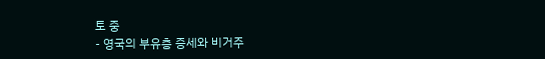토 중
- 영국의 부유층 증세와 비거주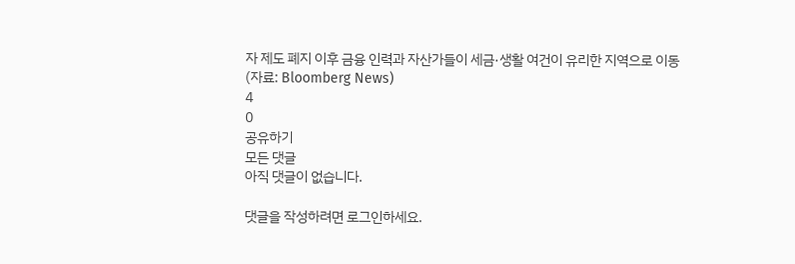자 제도 폐지 이후 금융 인력과 자산가들이 세금·생활 여건이 유리한 지역으로 이동
(자료: Bloomberg News)
4
0
공유하기
모든 댓글
아직 댓글이 없습니다.

댓글을 작성하려면 로그인하세요.